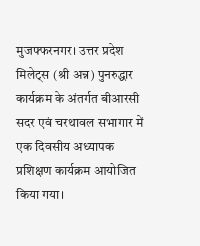मुजफ्फरनगर। उत्तर प्रदेश मिलेट्स (श्री अन्न) पुनरुद्धार कार्यक्रम के अंतर्गत बीआरसी सदर एवं चरथावल सभागार में एक दिवसीय अध्यापक प्रशिक्षण कार्यक्रम आयोजित किया गया।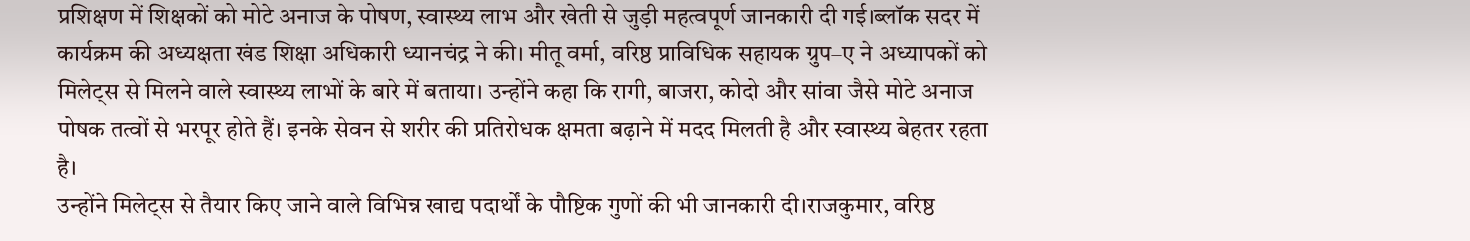प्रशिक्षण में शिक्षकों को मोटे अनाज के पोषण, स्वास्थ्य लाभ और खेती से जुड़ी महत्वपूर्ण जानकारी दी गई।ब्लॉक सदर में कार्यक्रम की अध्यक्षता खंड शिक्षा अधिकारी ध्यानचंद्र ने की। मीतू वर्मा, वरिष्ठ प्राविधिक सहायक ग्रुप–ए ने अध्यापकों को मिलेट्स से मिलने वाले स्वास्थ्य लाभों के बारे में बताया। उन्होंने कहा कि रागी, बाजरा, कोदो और सांवा जैसे मोटे अनाज पोषक तत्वों से भरपूर होते हैं। इनके सेवन से शरीर की प्रतिरोधक क्षमता बढ़ाने में मदद मिलती है और स्वास्थ्य बेहतर रहता है।
उन्होंने मिलेट्स से तैयार किए जाने वाले विभिन्न खाद्य पदार्थों के पौष्टिक गुणों की भी जानकारी दी।राजकुमार, वरिष्ठ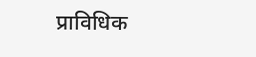प्राविधिक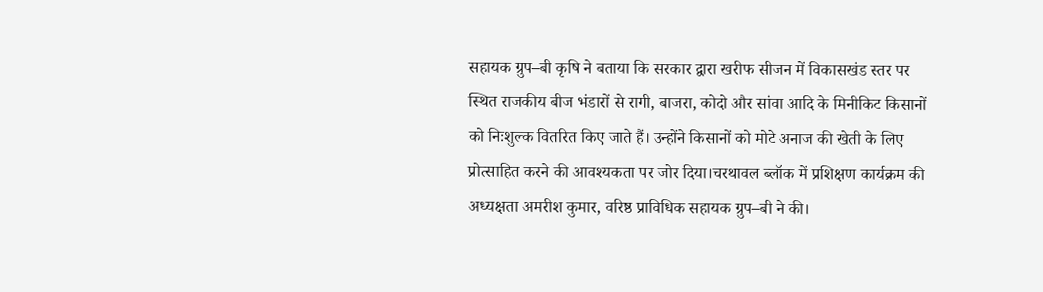सहायक ग्रुप–बी कृषि ने बताया कि सरकार द्वारा खरीफ सीजन में विकासखंड स्तर पर स्थित राजकीय बीज भंडारों से रागी, बाजरा, कोदो और सांवा आदि के मिनीकिट किसानों को निःशुल्क वितरित किए जाते हैं। उन्होंने किसानों को मोटे अनाज की खेती के लिए प्रोत्साहित करने की आवश्यकता पर जोर दिया।चरथावल ब्लॉक में प्रशिक्षण कार्यक्रम की अध्यक्षता अमरीश कुमार, वरिष्ठ प्राविधिक सहायक ग्रुप–बी ने की।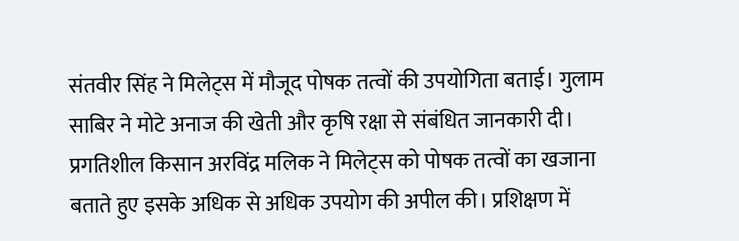संतवीर सिंह ने मिलेट्स में मौजूद पोषक तत्वों की उपयोगिता बताई। गुलाम साबिर ने मोटे अनाज की खेती और कृषि रक्षा से संबंधित जानकारी दी। प्रगतिशील किसान अरविंद्र मलिक ने मिलेट्स को पोषक तत्वों का खजाना बताते हुए इसके अधिक से अधिक उपयोग की अपील की। प्रशिक्षण में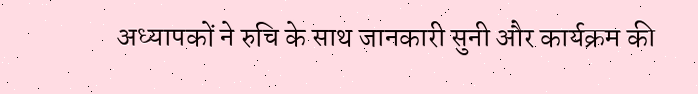अध्यापकों ने रुचि के साथ जानकारी सुनी और कार्यक्रम की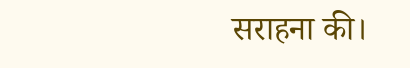सराहना की।